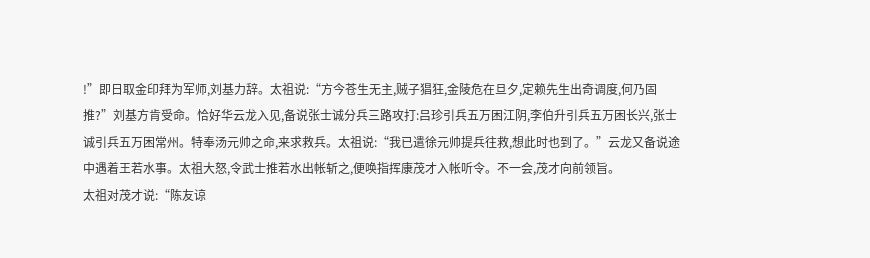!”即日取金印拜为军师,刘基力辞。太祖说:“方今苍生无主,贼子猖狂,金陵危在旦夕,定赖先生出奇调度,何乃固推?”刘基方肯受命。恰好华云龙入见,备说张士诚分兵三路攻打:吕珍引兵五万困江阴,李伯升引兵五万困长兴,张士诚引兵五万困常州。特奉汤元帅之命,来求救兵。太祖说:“我已遣徐元帅提兵往救,想此时也到了。”云龙又备说途中遇着王若水事。太祖大怒,令武士推若水出帐斩之,便唤指挥康茂才入帐听令。不一会,茂才向前领旨。
太祖对茂才说:“陈友谅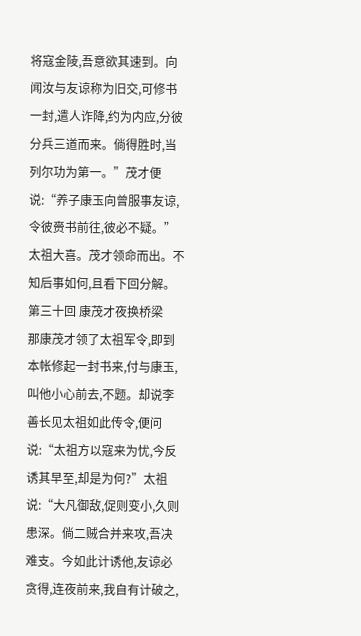将寇金陵,吾意欲其速到。向闻汝与友谅称为旧交,可修书一封,遣人诈降,约为内应,分彼分兵三道而来。倘得胜时,当列尔功为第一。”茂才便说:“养子康玉向曾服事友谅,令彼赍书前往,彼必不疑。”太祖大喜。茂才领命而出。不知后事如何,且看下回分解。
第三十回 康茂才夜换桥梁
那康茂才领了太祖军令,即到本帐修起一封书来,付与康玉,叫他小心前去,不题。却说李善长见太祖如此传令,便问说:“太祖方以寇来为忧,今反诱其早至,却是为何?”太祖说:“大凡御敌,促则变小,久则患深。倘二贼合并来攻,吾决难支。今如此计诱他,友谅必贪得,连夜前来,我自有计破之,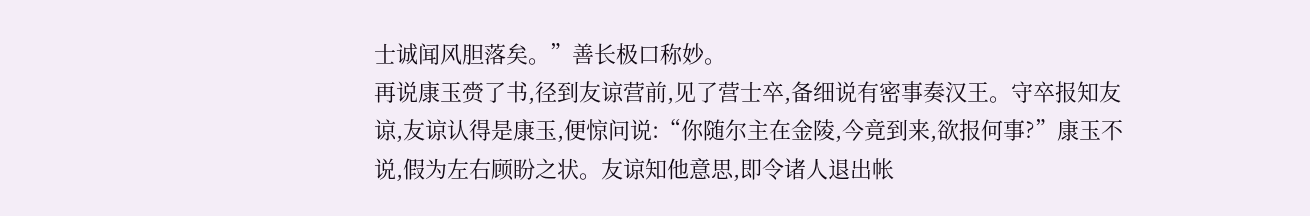士诚闻风胆落矣。”善长极口称妙。
再说康玉赍了书,径到友谅营前,见了营士卒,备细说有密事奏汉王。守卒报知友谅,友谅认得是康玉,便惊问说:“你随尔主在金陵,今竟到来,欲报何事?”康玉不说,假为左右顾盼之状。友谅知他意思,即令诸人退出帐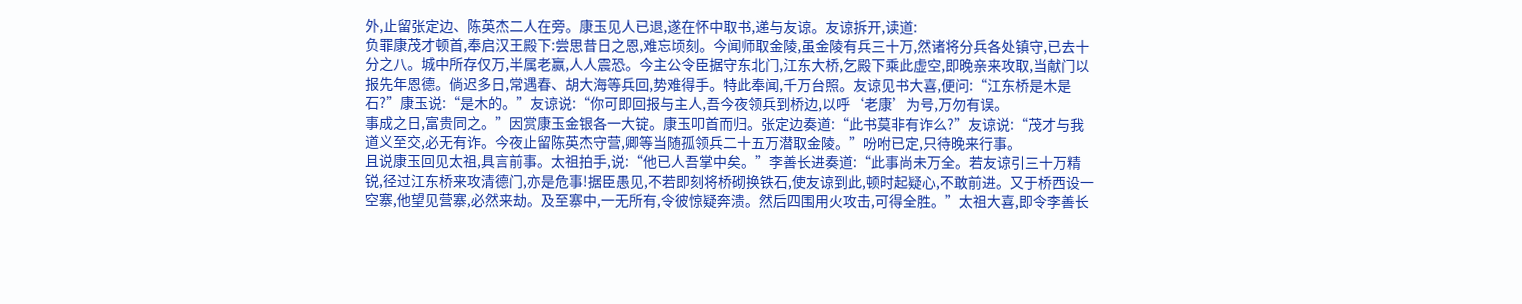外,止留张定边、陈英杰二人在旁。康玉见人已退,遂在怀中取书,递与友谅。友谅拆开,读道:
负罪康茂才顿首,奉启汉王殿下:尝思昔日之恩,难忘顷刻。今闻师取金陵,虽金陵有兵三十万,然诸将分兵各处镇守,已去十分之八。城中所存仅万,半属老赢,人人震恐。今主公令臣据守东北门,江东大桥,乞殿下乘此虚空,即晚亲来攻取,当献门以报先年恩德。倘迟多日,常遇春、胡大海等兵回,势难得手。特此奉闻,千万台照。友谅见书大喜,便问:“江东桥是木是石?”康玉说:“是木的。”友谅说:“你可即回报与主人,吾今夜领兵到桥边,以呼‘老康’为号,万勿有误。
事成之日,富贵同之。”因赏康玉金银各一大锭。康玉叩首而归。张定边奏道:“此书莫非有诈么?”友谅说:“茂才与我道义至交,必无有诈。今夜止留陈英杰守营,卿等当随孤领兵二十五万潜取金陵。”吩咐已定,只待晚来行事。
且说康玉回见太祖,具言前事。太祖拍手,说:“他已人吾掌中矣。”李善长进奏道:“此事尚未万全。若友谅引三十万精锐,径过江东桥来攻清德门,亦是危事!据臣愚见,不若即刻将桥砌换铁石,使友谅到此,顿时起疑心,不敢前进。又于桥西设一空寨,他望见营寨,必然来劫。及至寨中,一无所有,令彼惊疑奔溃。然后四围用火攻击,可得全胜。”太祖大喜,即令李善长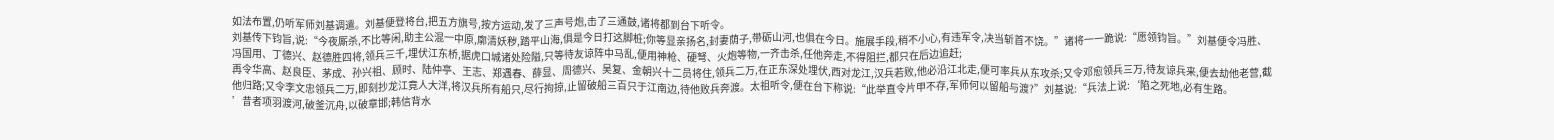如法布置,仍听军师刘基调遣。刘基便登将台,把五方旗号,按方运动,发了三声号炮,击了三通鼓,诸将都到台下听令。
刘基传下钧旨,说:“今夜厮杀,不比等闲,助主公混一中原,廓清妖秽,踏平山海,俱是今日打这脚桩;你等显亲扬名,封妻荫子,带砺山河,也俱在今日。施展手段,稍不小心,有违军令,决当斩首不饶。”诸将一一跪说:“愿领钧旨。”刘基便令冯胜、冯国用、丁德兴、赵德胜四将,领兵三千,埋伏江东桥,据虎口城诸处险隘,只等待友谅阵中马乱,便用神枪、硬弩、火炮等物,一齐击杀,任他奔走,不得阻拦,都只在后边追赶;
再令华高、赵良臣、茅成、孙兴祖、顾时、陆仲亭、王志、郑遇春、薛显、周德兴、吴复、金朝兴十二员将住,领兵二万,在正东深处埋伏,西对龙江,汉兵若败,他必沿江北走,便可率兵从东攻杀;又令邓愈领兵三万,待友谅兵来,便去劫他老营,截他归路;又令李文忠领兵二万,即刻抄龙江竟人大洋,将汉兵所有船只,尽行拘掠,止留破船三百只于江南边,待他败兵奔渡。太祖听令,便在台下称说:“此举直令片甲不存,军师何以留船与渡?”刘基说:“兵法上说:‘陷之死地,必有生路。
’昔者项羽渡河,破釜沉舟,以破章邯;韩信背水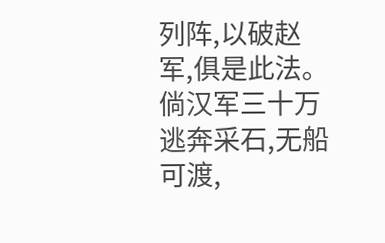列阵,以破赵军,俱是此法。倘汉军三十万逃奔采石,无船可渡,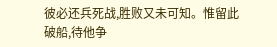彼必还兵死战,胜败又未可知。惟留此破船,待他争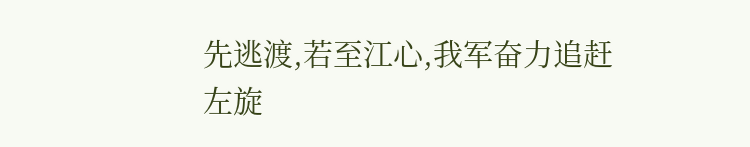先逃渡,若至江心,我军奋力追赶
左旋